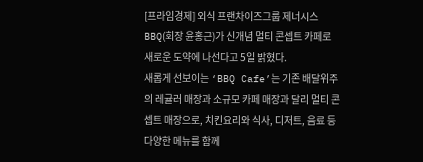[프라임경제] 외식 프랜차이즈그룹 제너시스BBQ(회장 윤홍근)가 신개념 멀티 콘셉트 카페로 새로운 도약에 나선다고 5일 밝혔다.
새롭게 선보이는 ‘BBQ Cafe’는 기존 배달위주의 레귤러 매장과 소규모 카페 매장과 달리 멀티 콘셉트 매장으로, 치킨요리와 식사, 디저트, 음료 등 다양한 메뉴를 함께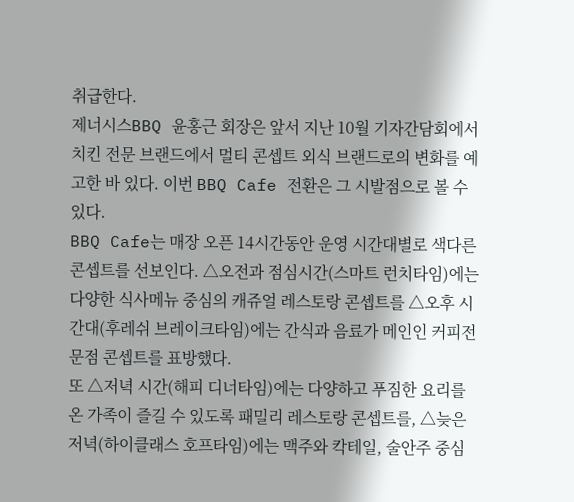취급한다.
제너시스BBQ 윤홍근 회장은 앞서 지난 10월 기자간담회에서 치킨 전문 브랜드에서 멀티 콘셉트 외식 브랜드로의 변화를 예고한 바 있다. 이번 BBQ Cafe 전환은 그 시발점으로 볼 수 있다.
BBQ Cafe는 매장 오픈 14시간동안 운영 시간대별로 색다른 콘셉트를 선보인다. △오전과 점심시간(스마트 런치타임)에는 다양한 식사메뉴 중심의 캐쥬얼 레스토랑 콘셉트를 △오후 시간대(후레쉬 브레이크타임)에는 간식과 음료가 메인인 커피전문점 콘셉트를 표방했다.
또 △저녁 시간(해피 디너타임)에는 다양하고 푸짐한 요리를 온 가족이 즐길 수 있도록 패밀리 레스토랑 콘셉트를, △늦은 저녁(하이클래스 호프타임)에는 맥주와 칵테일, 술안주 중심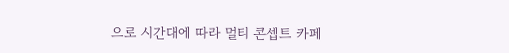으로 시간대에 따라 멀티 콘셉트 카페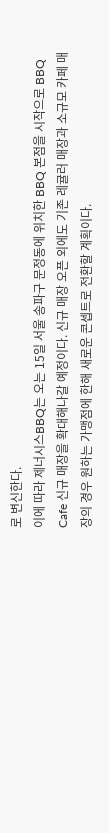로 변신한다.
이에 따라 제너시스BBQ는 오는 15일 서울 송파구 문정동에 위치한 BBQ 본점을 시작으로 BBQ Cafe 신규 매장을 확대해나갈 예정이다. 신규 매장 오픈 외에도 기존 레귤러 매장과 소규모 카페 매장의 경우 원하는 가맹점에 한해 새로운 콘셉트로 전환할 계획이다.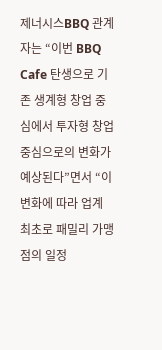제너시스BBQ 관계자는 “이번 BBQ Cafe 탄생으로 기존 생계형 창업 중심에서 투자형 창업 중심으로의 변화가 예상된다”면서 “이 변화에 따라 업계 최초로 패밀리 가맹점의 일정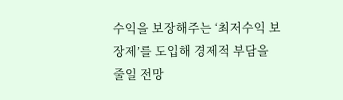수익을 보장해주는 ‘최저수익 보장제’를 도입해 경제적 부담을 줄일 전망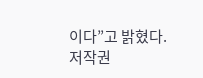이다”고 밝혔다.
저작권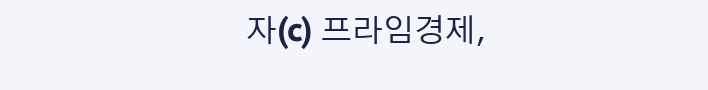자(c) 프라임경제,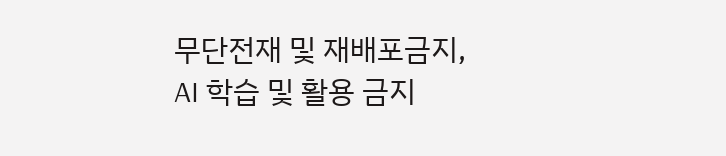무단전재 및 재배포금지, AI 학습 및 활용 금지